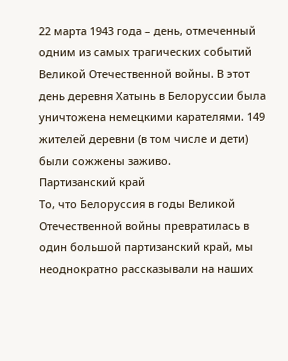22 марта 1943 года – день, отмеченный одним из самых трагических событий Великой Отечественной войны. В этот день деревня Хатынь в Белоруссии была уничтожена немецкими карателями. 149 жителей деревни (в том числе и дети) были сожжены заживо.
Партизанский край
То, что Белоруссия в годы Великой Отечественной войны превратилась в один большой партизанский край, мы неоднократно рассказывали на наших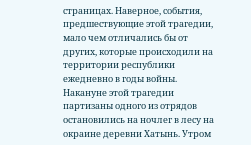страницах. Наверное, события, предшествующие этой трагедии, мало чем отличались бы от других, которые происходили на территории республики ежедневно в годы войны. Накануне этой трагедии партизаны одного из отрядов остановились на ночлег в лесу на окраине деревни Хатынь. Утром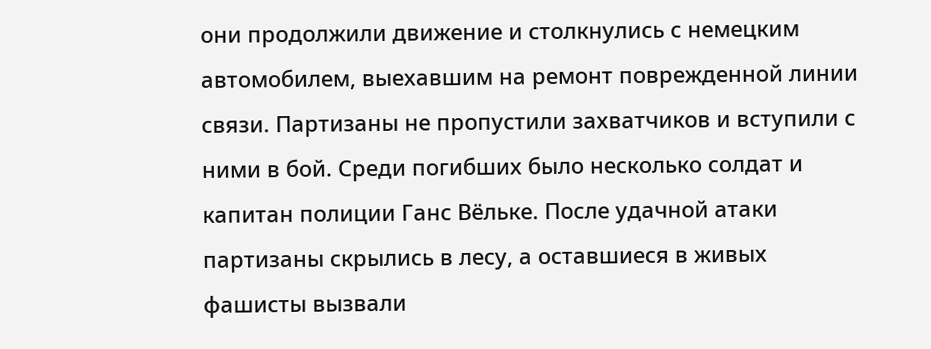они продолжили движение и столкнулись с немецким автомобилем, выехавшим на ремонт поврежденной линии связи. Партизаны не пропустили захватчиков и вступили с ними в бой. Среди погибших было несколько солдат и капитан полиции Ганс Вёльке. После удачной атаки партизаны скрылись в лесу, а оставшиеся в живых фашисты вызвали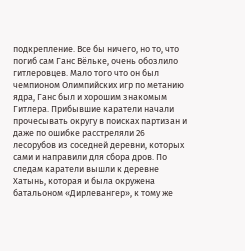подкрепление. Все бы ничего, но то, что погиб сам Ганс Вёльке, очень обозлило гитлеровцев. Мало того что он был чемпионом Олимпийских игр по метанию ядра, Ганс был и хорошим знакомым Гитлера. Прибывшие каратели начали прочесывать округу в поисках партизан и даже по ошибке расстреляли 26 лесорубов из соседней деревни, которых сами и направили для сбора дров. По следам каратели вышли к деревне Хатынь, которая и была окружена батальоном «Дирлевангер», к тому же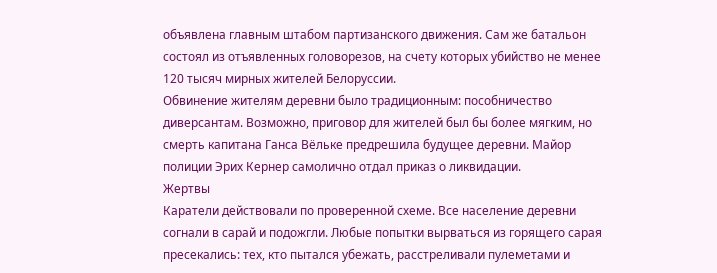объявлена главным штабом партизанского движения. Сам же батальон состоял из отъявленных головорезов, на счету которых убийство не менее 120 тысяч мирных жителей Белоруссии.
Обвинение жителям деревни было традиционным: пособничество диверсантам. Возможно, приговор для жителей был бы более мягким, но смерть капитана Ганса Вёльке предрешила будущее деревни. Майор полиции Эрих Кернер самолично отдал приказ о ликвидации.
Жертвы
Каратели действовали по проверенной схеме. Все население деревни согнали в сарай и подожгли. Любые попытки вырваться из горящего сарая пресекались: тех, кто пытался убежать, расстреливали пулеметами и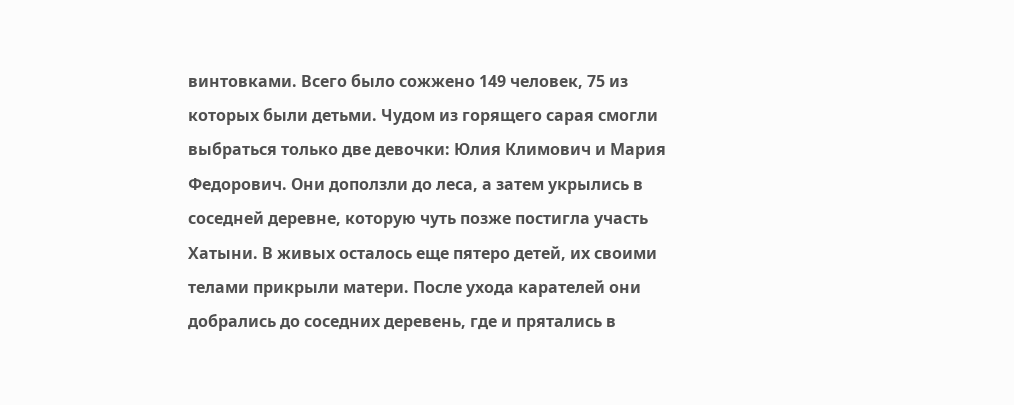винтовками. Всего было сожжено 149 человек, 75 из которых были детьми. Чудом из горящего сарая смогли выбраться только две девочки: Юлия Климович и Мария Федорович. Они доползли до леса, а затем укрылись в соседней деревне, которую чуть позже постигла участь Хатыни. В живых осталось еще пятеро детей, их своими телами прикрыли матери. После ухода карателей они добрались до соседних деревень, где и прятались в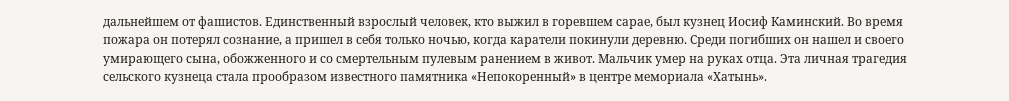дальнейшем от фашистов. Единственный взрослый человек, кто выжил в горевшем сарае, был кузнец Иосиф Каминский. Во время пожара он потерял сознание, а пришел в себя только ночью, когда каратели покинули деревню. Среди погибших он нашел и своего умирающего сына, обожженного и со смертельным пулевым ранением в живот. Мальчик умер на руках отца. Эта личная трагедия сельского кузнеца стала прообразом известного памятника «Непокоренный» в центре мемориала «Хатынь».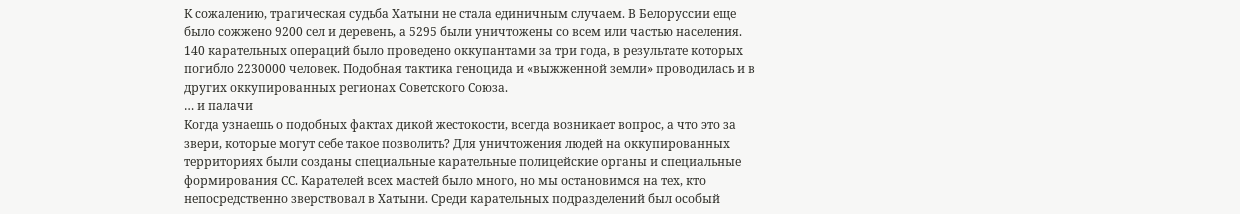К сожалению, трагическая судьба Хатыни не стала единичным случаем. В Белоруссии еще было сожжено 9200 сел и деревень, а 5295 были уничтожены со всем или частью населения. 140 карательных операций было проведено оккупантами за три года, в результате которых погибло 2230000 человек. Подобная тактика геноцида и «выжженной земли» проводилась и в других оккупированных регионах Советского Союза.
… и палачи
Когда узнаешь о подобных фактах дикой жестокости, всегда возникает вопрос, а что это за звери, которые могут себе такое позволить? Для уничтожения людей на оккупированных территориях были созданы специальные карательные полицейские органы и специальные формирования СС. Карателей всех мастей было много, но мы остановимся на тех, кто непосредственно зверствовал в Хатыни. Среди карательных подразделений был особый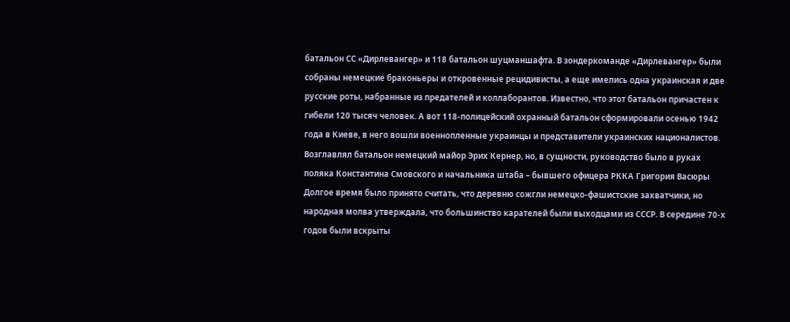батальон СС «Дирлевангер» и 118 батальон шуцманшафта. В зондеркоманде «Дирлевангер» были собраны немецкие браконьеры и откровенные рецидивисты, а еще имелись одна украинская и две русские роты, набранные из предателей и коллаборантов. Известно, что этот батальон причастен к гибели 120 тысяч человек. А вот 118-полицейский охранный батальон сформировали осенью 1942 года в Киеве, в него вошли военнопленные украинцы и представители украинских националистов. Возглавлял батальон немецкий майор Эрих Кернер, но, в сущности, руководство было в руках поляка Константина Смовского и начальника штаба – бывшего офицера РККА Григория Васюры
Долгое время было принято считать, что деревню сожгли немецко-фашистские захватчики, но народная молва утверждала, что большинство карателей были выходцами из СССР. В середине 70-х годов были вскрыты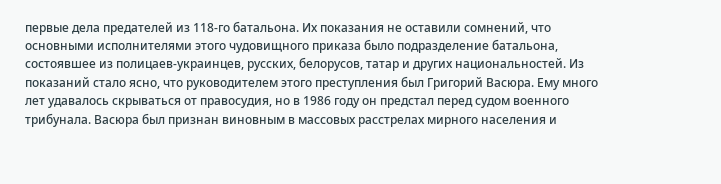первые дела предателей из 118-го батальона. Их показания не оставили сомнений, что основными исполнителями этого чудовищного приказа было подразделение батальона, состоявшее из полицаев-украинцев, русских, белорусов, татар и других национальностей. Из показаний стало ясно, что руководителем этого преступления был Григорий Васюра. Ему много лет удавалось скрываться от правосудия, но в 1986 году он предстал перед судом военного трибунала. Васюра был признан виновным в массовых расстрелах мирного населения и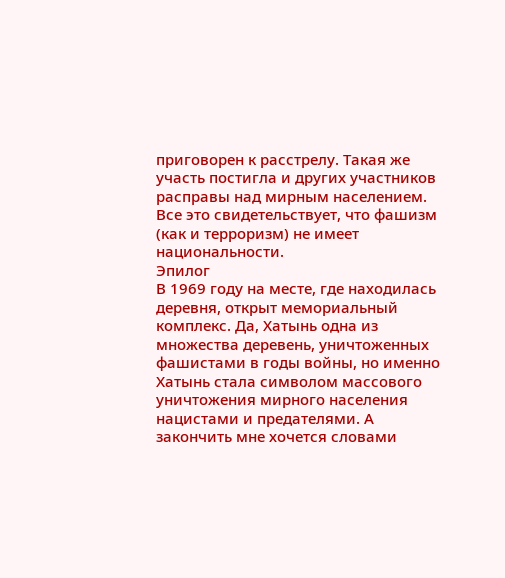приговорен к расстрелу. Такая же участь постигла и других участников расправы над мирным населением. Все это свидетельствует, что фашизм (как и терроризм) не имеет национальности.
Эпилог
В 1969 году на месте, где находилась деревня, открыт мемориальный комплекс. Да, Хатынь одна из множества деревень, уничтоженных фашистами в годы войны, но именно Хатынь стала символом массового уничтожения мирного населения нацистами и предателями. А закончить мне хочется словами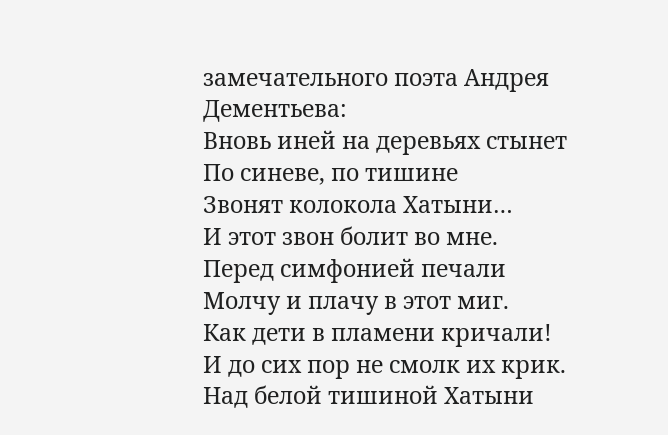замечательного поэта Андрея Дементьева:
Вновь иней на деревьях стынет
По синеве, по тишине
Звонят колокола Хатыни…
И этот звон болит во мне.
Перед симфонией печали
Молчу и плачу в этот миг.
Как дети в пламени кричали!
И до сих пор не смолк их крик.
Над белой тишиной Хатыни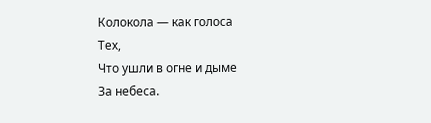Колокола — как голоса
Тех,
Что ушли в огне и дыме
За небеса.